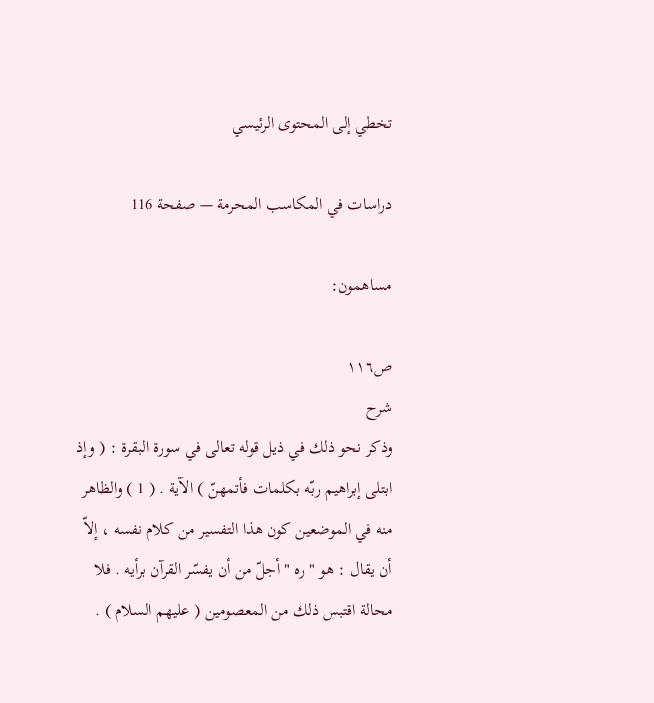تخطي إلى المحتوى الرئيسي

دراسات في المكاسب المحرمة — صفحة 116

مساهمون:

ص١١٦
شرح
وذكر نحو ذلك في ذيل قوله تعالى في سورة البقرة : ( وإذ ابتلى إبراهيم ربّه بكلمات فأتمهنّ ) الآية . ( 1 ) والظاهر منه في الموضعين كون هذا التفسير من كلام نفسه ، إلاّ أن يقال : هو " ره " أجلّ من أن يفسّر القرآن برأيه . فلا محالة اقتبس ذلك من المعصومين ( عليهم السلام ) .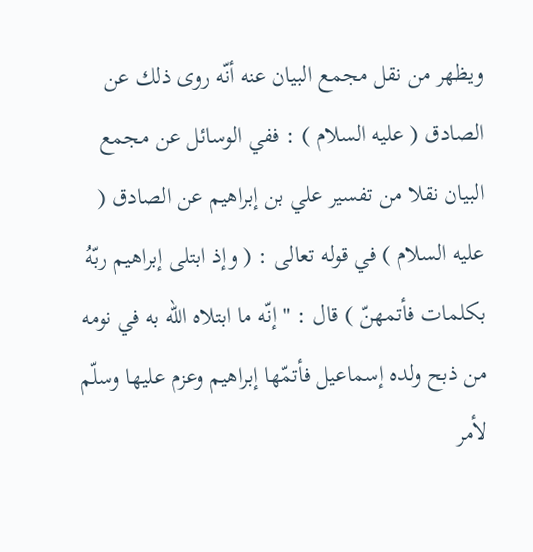ويظهر من نقل مجمع البيان عنه أنّه روى ذلك عن الصادق ( عليه السلام ) : ففي الوسائل عن مجمع البيان نقلا من تفسير علي بن إبراهيم عن الصادق ( عليه السلام ) في قوله تعالى : ( وإذ ابتلى إبراهيم ربّهُ بكلمات فأتمهنّ ) قال : " إنّه ما ابتلاه اللّه به في نومه من ذبح ولده إسماعيل فأتمّها إبراهيم وعزم عليها وسلّم لأمر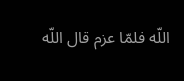اللّه فلمّا عزم قال اللّه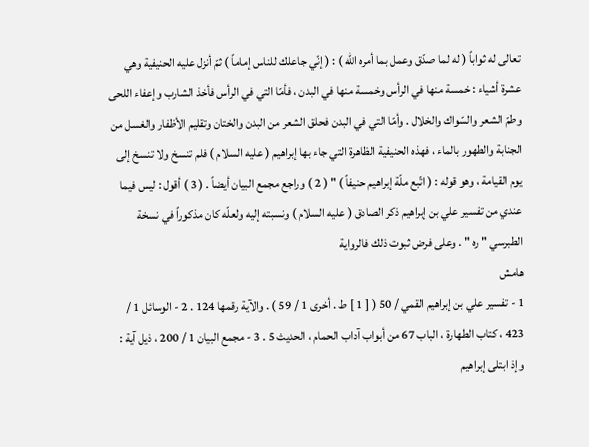تعالى له ثواباً ( له لما صدّق وعمل بما أمره اللّه ) : ( إنّي جاعلك للناس إماماً ) ثمّ أنزل عليه الحنيفية وهي عشرة أشياء : خمسة منها في الرأس وخمسة منها في البدن ، فأمّا التي في الرأس فأخذ الشارب وإعفاء اللحى وطمّ الشعر والسّواك والخلال . وأمّا التي في البدن فحلق الشعر من البدن والختان وتقليم الأظفار والغسل من الجنابة والطهور بالماء ، فهذه الحنيفية الظاهرة التي جاء بها إبراهيم ( عليه السلام ) فلم تنسخ ولا تنسخ إلى يوم القيامة ، وهو قوله : ( اتّبع ملّة إبراهيم حنيفاً ) " ( 2 ) وراجع مجمع البيان أيضاً . ( 3 ) أقول : ليس فيما عندي من تفسير علي بن إبراهيم ذكر الصادق ( عليه السلام ) ونسبته إليه ولعلّه كان مذكوراً في نسخة الطبرسي " ره " . وعلى فرض ثبوت ذلك فالرواية
هامش
1 - تفسير علي بن إبراهيم القمي / 50 ( [ 1 ] ط . أخرى 1 / 59 ) . والآية رقمها 124 . 2 - الوسائل 1 / 423 ، كتاب الطهارة ، الباب 67 من أبواب آداب الحمام ، الحديث 5 . 3 - مجمع البيان 1 / 200 ، ذيل آية : وإذ ابتلى إبراهيم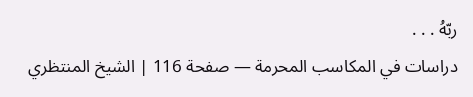ربّهُ . . .
دراسات في المكاسب المحرمة — صفحة 116 | الشيخ المنتظري